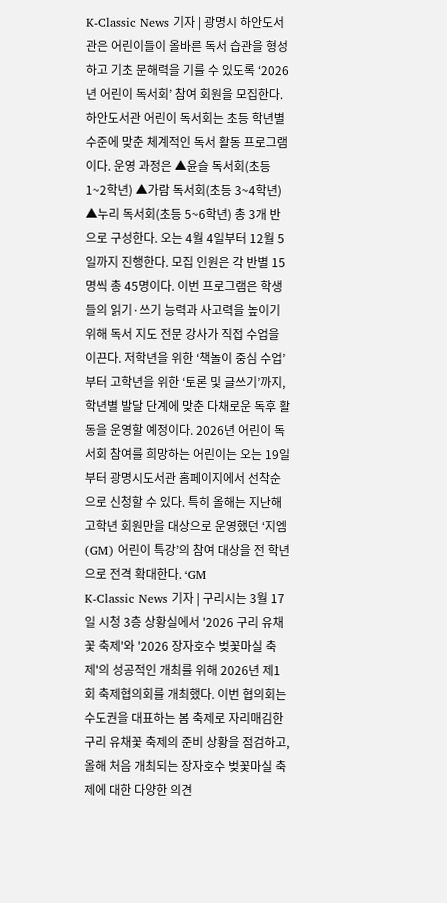K-Classic News 기자 | 광명시 하안도서관은 어린이들이 올바른 독서 습관을 형성하고 기초 문해력을 기를 수 있도록 ‘2026년 어린이 독서회’ 참여 회원을 모집한다. 하안도서관 어린이 독서회는 초등 학년별 수준에 맞춘 체계적인 독서 활동 프로그램이다. 운영 과정은 ▲윤슬 독서회(초등 1~2학년) ▲가람 독서회(초등 3~4학년) ▲누리 독서회(초등 5~6학년) 총 3개 반으로 구성한다. 오는 4월 4일부터 12월 5일까지 진행한다. 모집 인원은 각 반별 15명씩 총 45명이다. 이번 프로그램은 학생들의 읽기·쓰기 능력과 사고력을 높이기 위해 독서 지도 전문 강사가 직접 수업을 이끈다. 저학년을 위한 ‘책놀이 중심 수업’부터 고학년을 위한 ‘토론 및 글쓰기’까지, 학년별 발달 단계에 맞춘 다채로운 독후 활동을 운영할 예정이다. 2026년 어린이 독서회 참여를 희망하는 어린이는 오는 19일부터 광명시도서관 홈페이지에서 선착순으로 신청할 수 있다. 특히 올해는 지난해 고학년 회원만을 대상으로 운영했던 ‘지엠(GM) 어린이 특강’의 참여 대상을 전 학년으로 전격 확대한다. ‘GM
K-Classic News 기자 | 구리시는 3월 17일 시청 3층 상황실에서 '2026 구리 유채꽃 축제'와 '2026 장자호수 벚꽃마실 축제'의 성공적인 개최를 위해 2026년 제1회 축제협의회를 개최했다. 이번 협의회는 수도권을 대표하는 봄 축제로 자리매김한 구리 유채꽃 축제의 준비 상황을 점검하고, 올해 처음 개최되는 장자호수 벚꽃마실 축제에 대한 다양한 의견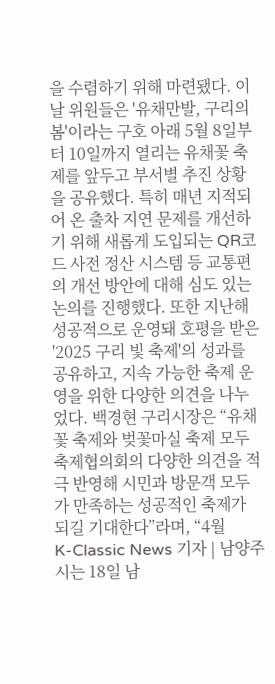을 수렴하기 위해 마련됐다. 이날 위원들은 '유채만발, 구리의 봄'이라는 구호 아래 5월 8일부터 10일까지 열리는 유채꽃 축제를 앞두고 부서별 추진 상황을 공유했다. 특히 매년 지적되어 온 출차 지연 문제를 개선하기 위해 새롭게 도입되는 QR코드 사전 정산 시스템 등 교통편의 개선 방안에 대해 심도 있는 논의를 진행했다. 또한 지난해 성공적으로 운영돼 호평을 받은 '2025 구리 빛 축제'의 성과를 공유하고, 지속 가능한 축제 운영을 위한 다양한 의견을 나누었다. 백경현 구리시장은 “유채꽃 축제와 벚꽃마실 축제 모두 축제협의회의 다양한 의견을 적극 반영해 시민과 방문객 모두가 만족하는 성공적인 축제가 되길 기대한다”라며, “4월
K-Classic News 기자 | 남양주시는 18일 남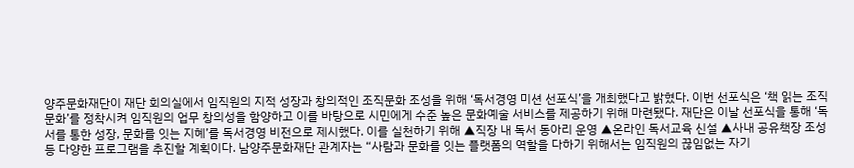양주문화재단이 재단 회의실에서 임직원의 지적 성장과 창의적인 조직문화 조성을 위해 ‘독서경영 미션 선포식’을 개최했다고 밝혔다. 이번 선포식은 ‘책 읽는 조직문화’를 정착시켜 임직원의 업무 창의성을 함양하고 이를 바탕으로 시민에게 수준 높은 문화예술 서비스를 제공하기 위해 마련됐다. 재단은 이날 선포식을 통해 ‘독서를 통한 성장, 문화를 잇는 지혜’를 독서경영 비전으로 제시했다. 이를 실천하기 위해 ▲직장 내 독서 동아리 운영 ▲온라인 독서교육 신설 ▲사내 공유책장 조성 등 다양한 프로그램을 추진할 계획이다. 남양주문화재단 관계자는 “사람과 문화를 잇는 플랫폼의 역할을 다하기 위해서는 임직원의 끊임없는 자기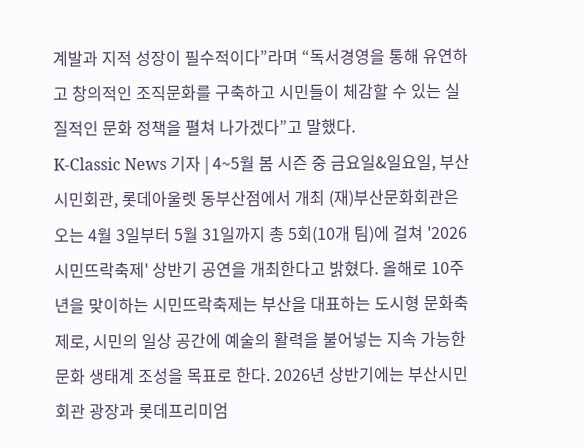계발과 지적 성장이 필수적이다”라며 “독서경영을 통해 유연하고 창의적인 조직문화를 구축하고 시민들이 체감할 수 있는 실질적인 문화 정책을 펼쳐 나가겠다”고 말했다.
K-Classic News 기자 | 4~5월 봄 시즌 중 금요일&일요일, 부산시민회관, 롯데아울렛 동부산점에서 개최 (재)부산문화회관은 오는 4월 3일부터 5월 31일까지 총 5회(10개 팀)에 걸쳐 '2026 시민뜨락축제' 상반기 공연을 개최한다고 밝혔다. 올해로 10주년을 맞이하는 시민뜨락축제는 부산을 대표하는 도시형 문화축제로, 시민의 일상 공간에 예술의 활력을 불어넣는 지속 가능한 문화 생태계 조성을 목표로 한다. 2026년 상반기에는 부산시민회관 광장과 롯데프리미엄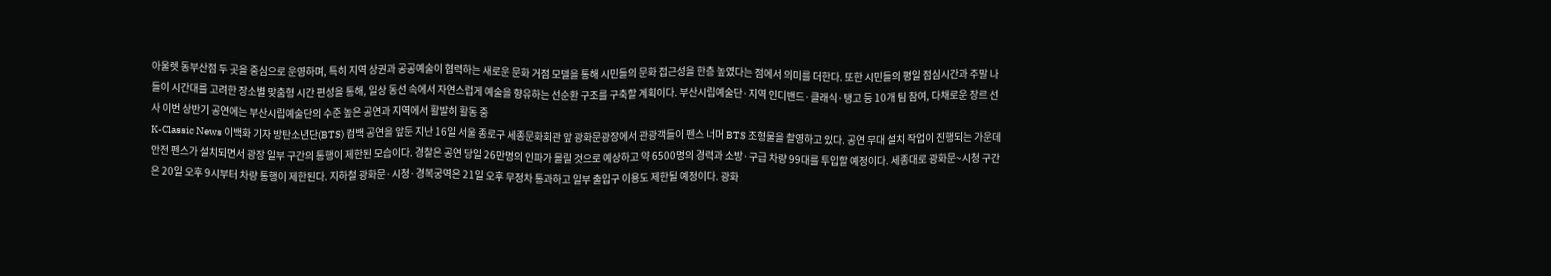아울렛 동부산점 두 곳을 중심으로 운영하며, 특히 지역 상권과 공공예술이 협력하는 새로운 문화 거점 모델을 통해 시민들의 문화 접근성을 한층 높였다는 점에서 의미를 더한다. 또한 시민들의 평일 점심시간과 주말 나들이 시간대를 고려한 장소별 맞춤형 시간 편성을 통해, 일상 동선 속에서 자연스럽게 예술을 향유하는 선순환 구조를 구축할 계획이다. 부산시립예술단·지역 인디밴드·클래식·탱고 등 10개 팀 참여, 다채로운 장르 선사 이번 상반기 공연에는 부산시립예술단의 수준 높은 공연과 지역에서 활발히 활동 중
K-Classic News 이백화 기자 방탄소년단(BTS) 컴백 공연을 앞둔 지난 16일 서울 종로구 세종문화회관 앞 광화문광장에서 관광객들이 펜스 너머 BTS 조형물을 촬영하고 있다. 공연 무대 설치 작업이 진행되는 가운데 안전 펜스가 설치되면서 광장 일부 구간의 통행이 제한된 모습이다. 경찰은 공연 당일 26만명의 인파가 몰릴 것으로 예상하고 약 6500명의 경력과 소방·구급 차량 99대를 투입할 예정이다. 세종대로 광화문~시청 구간은 20일 오후 9시부터 차량 통행이 제한된다. 지하철 광화문·시청·경복궁역은 21일 오후 무정차 통과하고 일부 출입구 이용도 제한될 예정이다. 광화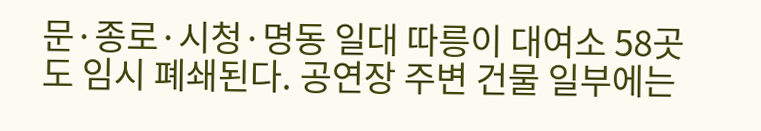문·종로·시청·명동 일대 따릉이 대여소 58곳도 임시 폐쇄된다. 공연장 주변 건물 일부에는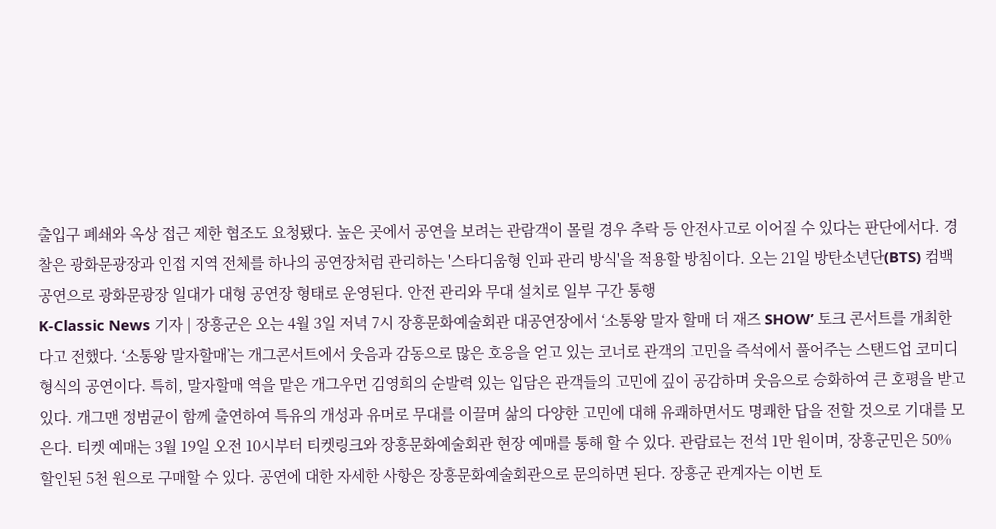출입구 폐쇄와 옥상 접근 제한 협조도 요청됐다. 높은 곳에서 공연을 보려는 관람객이 몰릴 경우 추락 등 안전사고로 이어질 수 있다는 판단에서다. 경찰은 광화문광장과 인접 지역 전체를 하나의 공연장처럼 관리하는 '스타디움형 인파 관리 방식'을 적용할 방침이다. 오는 21일 방탄소년단(BTS) 컴백 공연으로 광화문광장 일대가 대형 공연장 형태로 운영된다. 안전 관리와 무대 설치로 일부 구간 통행
K-Classic News 기자 | 장흥군은 오는 4월 3일 저녁 7시 장흥문화예술회관 대공연장에서 ‘소통왕 말자 할매 더 재즈 SHOW’ 토크 콘서트를 개최한다고 전했다. ‘소통왕 말자할매’는 개그콘서트에서 웃음과 감동으로 많은 호응을 얻고 있는 코너로 관객의 고민을 즉석에서 풀어주는 스탠드업 코미디 형식의 공연이다. 특히, 말자할매 역을 맡은 개그우먼 김영희의 순발력 있는 입담은 관객들의 고민에 깊이 공감하며 웃음으로 승화하여 큰 호평을 받고 있다. 개그맨 정범균이 함께 출연하여 특유의 개성과 유머로 무대를 이끌며 삶의 다양한 고민에 대해 유쾌하면서도 명쾌한 답을 전할 것으로 기대를 모은다. 티켓 예매는 3월 19일 오전 10시부터 티켓링크와 장흥문화예술회관 현장 예매를 통해 할 수 있다. 관람료는 전석 1만 원이며, 장흥군민은 50% 할인된 5천 원으로 구매할 수 있다. 공연에 대한 자세한 사항은 장흥문화예술회관으로 문의하면 된다. 장흥군 관계자는 이번 토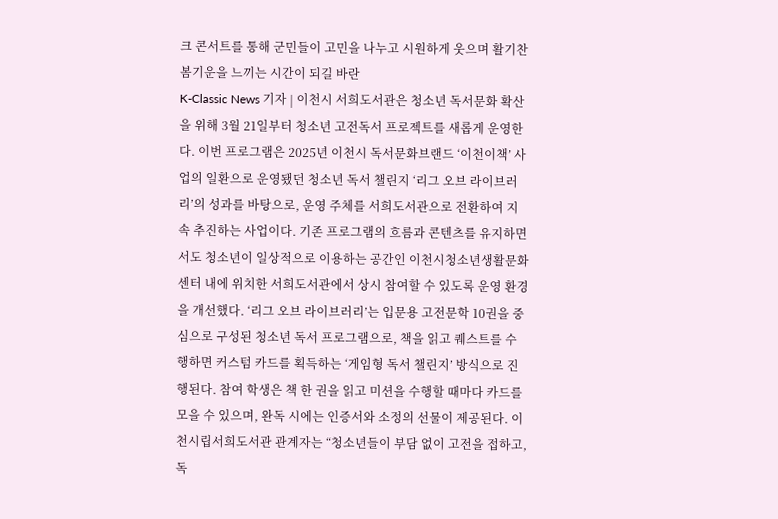크 콘서트를 통해 군민들이 고민을 나누고 시원하게 웃으며 활기찬 봄기운을 느끼는 시간이 되길 바란
K-Classic News 기자 | 이천시 서희도서관은 청소년 독서문화 확산을 위해 3월 21일부터 청소년 고전독서 프로젝트를 새롭게 운영한다. 이번 프로그램은 2025년 이천시 독서문화브랜드 ‘이천이책’ 사업의 일환으로 운영됐던 청소년 독서 챌린지 ‘리그 오브 라이브러리’의 성과를 바탕으로, 운영 주체를 서희도서관으로 전환하여 지속 추진하는 사업이다. 기존 프로그램의 흐름과 콘텐츠를 유지하면서도 청소년이 일상적으로 이용하는 공간인 이천시청소년생활문화센터 내에 위치한 서희도서관에서 상시 참여할 수 있도록 운영 환경을 개선했다. ‘리그 오브 라이브러리’는 입문용 고전문학 10권을 중심으로 구성된 청소년 독서 프로그램으로, 책을 읽고 퀘스트를 수행하면 커스텀 카드를 획득하는 ‘게임형 독서 챌린지’ 방식으로 진행된다. 참여 학생은 책 한 권을 읽고 미션을 수행할 때마다 카드를 모을 수 있으며, 완독 시에는 인증서와 소정의 선물이 제공된다. 이천시립서희도서관 관계자는 “청소년들이 부담 없이 고전을 접하고, 독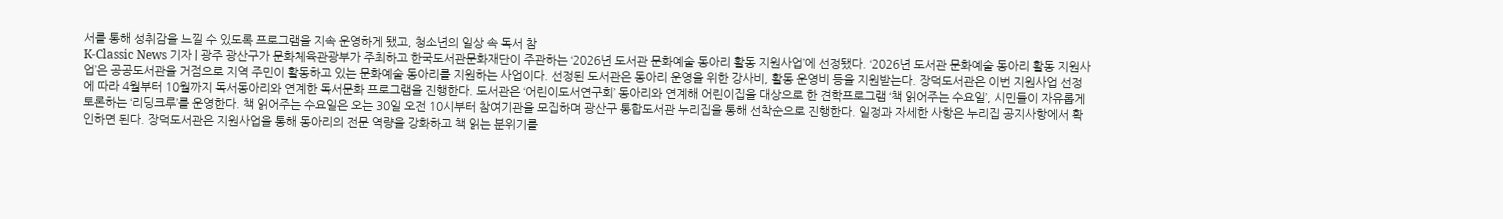서를 통해 성취감을 느낄 수 있도록 프로그램을 지속 운영하게 됐고, 청소년의 일상 속 독서 참
K-Classic News 기자 | 광주 광산구가 문화체육관광부가 주최하고 한국도서관문화재단이 주관하는 ‘2026년 도서관 문화예술 동아리 활동 지원사업’에 선정됐다. ‘2026년 도서관 문화예술 동아리 활동 지원사업’은 공공도서관을 거점으로 지역 주민이 활동하고 있는 문화예술 동아리를 지원하는 사업이다. 선정된 도서관은 동아리 운영을 위한 강사비, 활동 운영비 등을 지원받는다. 장덕도서관은 이번 지원사업 선정에 따라 4월부터 10월까지 독서동아리와 연계한 독서문화 프로그램을 진행한다. 도서관은 ‘어린이도서연구회’ 동아리와 연계해 어린이집을 대상으로 한 견학프로그램 ‘책 읽어주는 수요일’, 시민들이 자유롭게 토론하는 ‘리딩크루’를 운영한다. 책 읽어주는 수요일은 오는 30일 오전 10시부터 참여기관을 모집하며 광산구 통합도서관 누리집을 통해 선착순으로 진행한다. 일정과 자세한 사항은 누리집 공지사항에서 확인하면 된다. 장덕도서관은 지원사업을 통해 동아리의 전문 역량을 강화하고 책 읽는 분위기를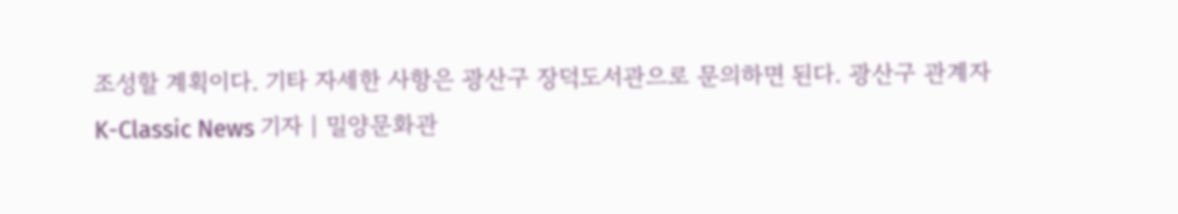조성할 계획이다. 기타 자세한 사항은 광산구 장덕도서관으로 문의하면 된다. 광산구 관계자
K-Classic News 기자 | 밀양문화관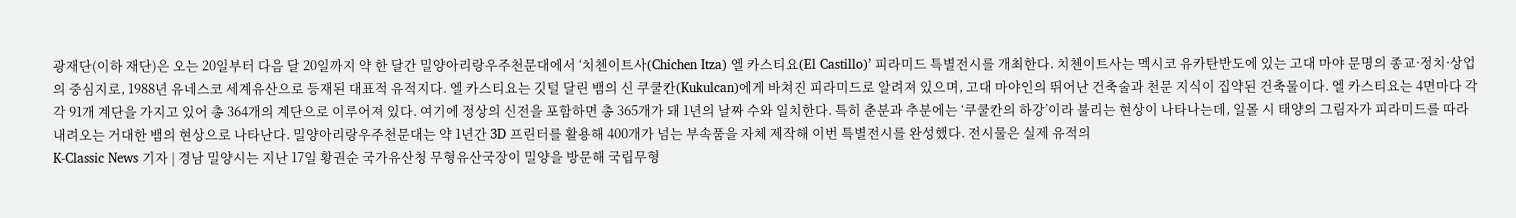광재단(이하 재단)은 오는 20일부터 다음 달 20일까지 약 한 달간 밀양아리랑우주천문대에서 ‘치첸이트사(Chichen Itza) 엘 카스티요(El Castillo)’ 피라미드 특별전시를 개최한다. 치첸이트사는 멕시코 유카탄반도에 있는 고대 마야 문명의 종교·정치·상업의 중심지로, 1988년 유네스코 세계유산으로 등재된 대표적 유적지다. 엘 카스티요는 깃털 달린 뱀의 신 쿠쿨칸(Kukulcan)에게 바쳐진 피라미드로 알려져 있으며, 고대 마야인의 뛰어난 건축술과 천문 지식이 집약된 건축물이다. 엘 카스티요는 4면마다 각각 91개 계단을 가지고 있어 총 364개의 계단으로 이루어져 있다. 여기에 정상의 신전을 포함하면 총 365개가 돼 1년의 날짜 수와 일치한다. 특히 춘분과 추분에는 ‘쿠쿨칸의 하강’이라 불리는 현상이 나타나는데, 일몰 시 태양의 그림자가 피라미드를 따라 내려오는 거대한 뱀의 현상으로 나타난다. 밀양아리랑우주천문대는 약 1년간 3D 프린터를 활용해 400개가 넘는 부속품을 자체 제작해 이번 특별전시를 완성했다. 전시물은 실제 유적의
K-Classic News 기자 | 경남 밀양시는 지난 17일 황권순 국가유산청 무형유산국장이 밀양을 방문해 국립무형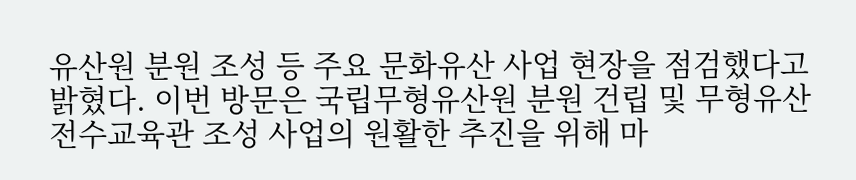유산원 분원 조성 등 주요 문화유산 사업 현장을 점검했다고 밝혔다. 이번 방문은 국립무형유산원 분원 건립 및 무형유산 전수교육관 조성 사업의 원활한 추진을 위해 마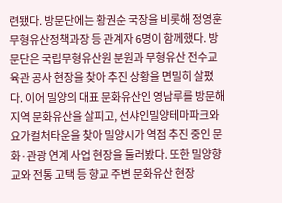련됐다. 방문단에는 황권순 국장을 비롯해 정영훈 무형유산정책과장 등 관계자 6명이 함께했다. 방문단은 국립무형유산원 분원과 무형유산 전수교육관 공사 현장을 찾아 추진 상황을 면밀히 살폈다. 이어 밀양의 대표 문화유산인 영남루를 방문해 지역 문화유산을 살피고, 선샤인밀양테마파크와 요가컬처타운을 찾아 밀양시가 역점 추진 중인 문화·관광 연계 사업 현장을 둘러봤다. 또한 밀양향교와 전통 고택 등 향교 주변 문화유산 현장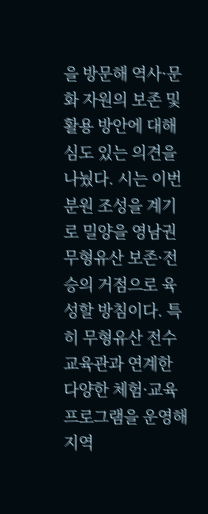을 방문해 역사·문화 자원의 보존 및 활용 방안에 대해 심도 있는 의견을 나눴다. 시는 이번 분원 조성을 계기로 밀양을 영남권 무형유산 보존·전승의 거점으로 육성할 방침이다. 특히 무형유산 전수교육관과 연계한 다양한 체험·교육 프로그램을 운영해 지역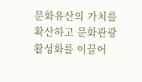문화유산의 가치를 확산하고 문화관광 활성화를 이끌어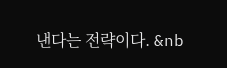낸다는 전략이다. &nb